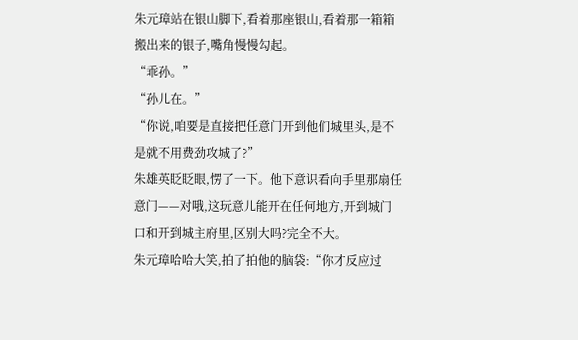朱元璋站在银山脚下,看着那座银山,看着那一箱箱搬出来的银子,嘴角慢慢勾起。
“乖孙。”
“孙儿在。”
“你说,咱要是直接把任意门开到他们城里头,是不是就不用费劲攻城了?”
朱雄英眨眨眼,愣了一下。他下意识看向手里那扇任意门——对哦,这玩意儿能开在任何地方,开到城门口和开到城主府里,区别大吗?完全不大。
朱元璋哈哈大笑,拍了拍他的脑袋:“你才反应过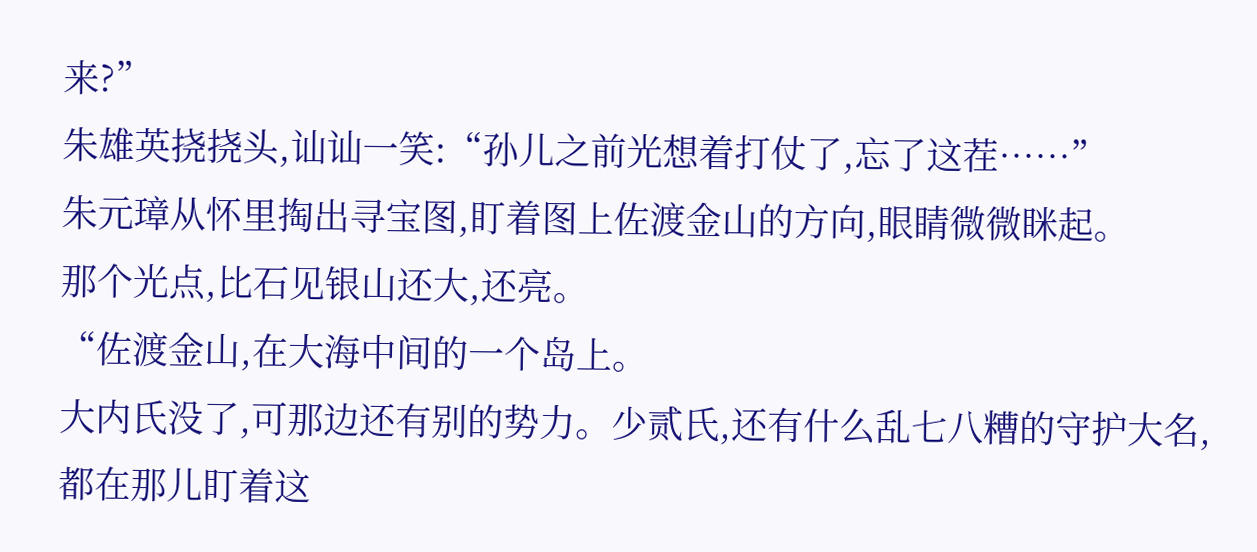来?”
朱雄英挠挠头,讪讪一笑:“孙儿之前光想着打仗了,忘了这茬……”
朱元璋从怀里掏出寻宝图,盯着图上佐渡金山的方向,眼睛微微眯起。
那个光点,比石见银山还大,还亮。
“佐渡金山,在大海中间的一个岛上。
大内氏没了,可那边还有别的势力。少贰氏,还有什么乱七八糟的守护大名,都在那儿盯着这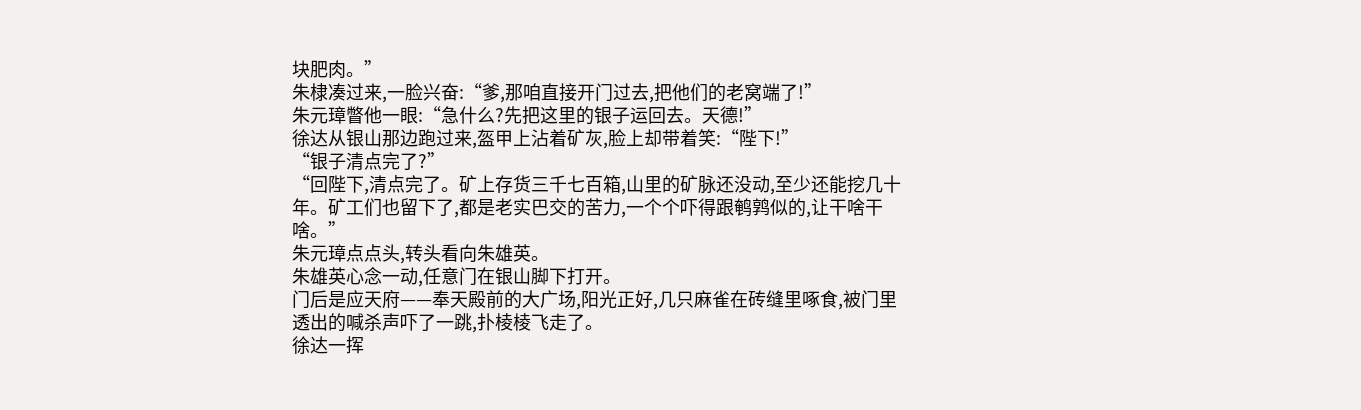块肥肉。”
朱棣凑过来,一脸兴奋:“爹,那咱直接开门过去,把他们的老窝端了!”
朱元璋瞥他一眼:“急什么?先把这里的银子运回去。天德!”
徐达从银山那边跑过来,盔甲上沾着矿灰,脸上却带着笑:“陛下!”
“银子清点完了?”
“回陛下,清点完了。矿上存货三千七百箱,山里的矿脉还没动,至少还能挖几十年。矿工们也留下了,都是老实巴交的苦力,一个个吓得跟鹌鹑似的,让干啥干啥。”
朱元璋点点头,转头看向朱雄英。
朱雄英心念一动,任意门在银山脚下打开。
门后是应天府——奉天殿前的大广场,阳光正好,几只麻雀在砖缝里啄食,被门里透出的喊杀声吓了一跳,扑棱棱飞走了。
徐达一挥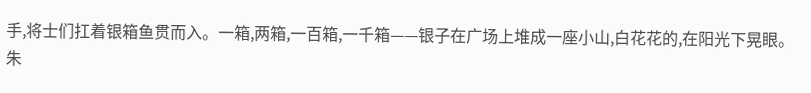手,将士们扛着银箱鱼贯而入。一箱,两箱,一百箱,一千箱——银子在广场上堆成一座小山,白花花的,在阳光下晃眼。
朱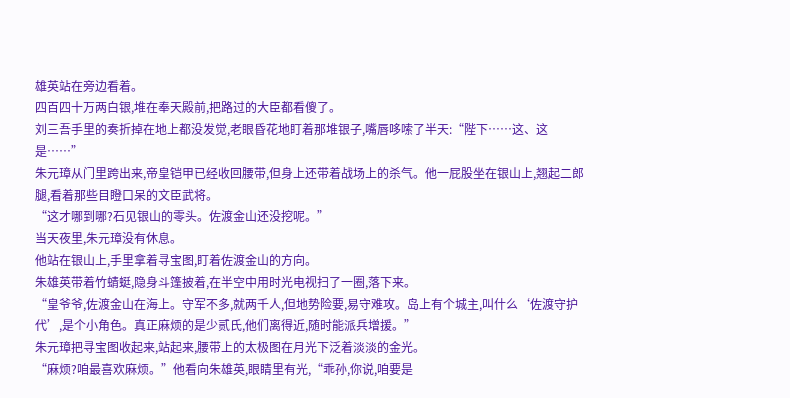雄英站在旁边看着。
四百四十万两白银,堆在奉天殿前,把路过的大臣都看傻了。
刘三吾手里的奏折掉在地上都没发觉,老眼昏花地盯着那堆银子,嘴唇哆嗦了半天:“陛下……这、这是……”
朱元璋从门里跨出来,帝皇铠甲已经收回腰带,但身上还带着战场上的杀气。他一屁股坐在银山上,翘起二郎腿,看着那些目瞪口呆的文臣武将。
“这才哪到哪?石见银山的零头。佐渡金山还没挖呢。”
当天夜里,朱元璋没有休息。
他站在银山上,手里拿着寻宝图,盯着佐渡金山的方向。
朱雄英带着竹蜻蜓,隐身斗篷披着,在半空中用时光电视扫了一圈,落下来。
“皇爷爷,佐渡金山在海上。守军不多,就两千人,但地势险要,易守难攻。岛上有个城主,叫什么‘佐渡守护代’,是个小角色。真正麻烦的是少贰氏,他们离得近,随时能派兵增援。”
朱元璋把寻宝图收起来,站起来,腰带上的太极图在月光下泛着淡淡的金光。
“麻烦?咱最喜欢麻烦。”他看向朱雄英,眼睛里有光,“乖孙,你说,咱要是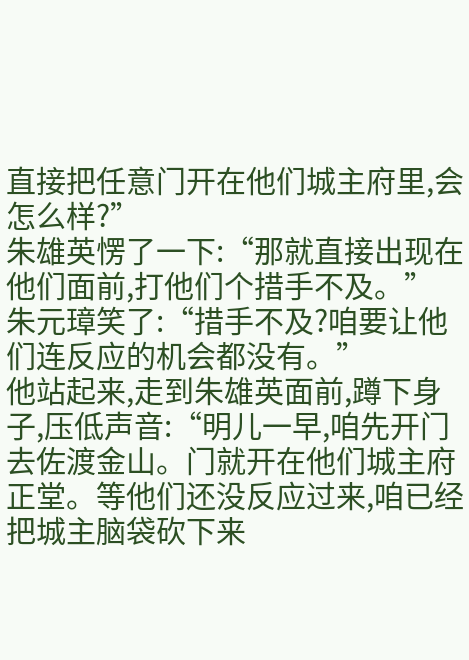直接把任意门开在他们城主府里,会怎么样?”
朱雄英愣了一下:“那就直接出现在他们面前,打他们个措手不及。”
朱元璋笑了:“措手不及?咱要让他们连反应的机会都没有。”
他站起来,走到朱雄英面前,蹲下身子,压低声音:“明儿一早,咱先开门去佐渡金山。门就开在他们城主府正堂。等他们还没反应过来,咱已经把城主脑袋砍下来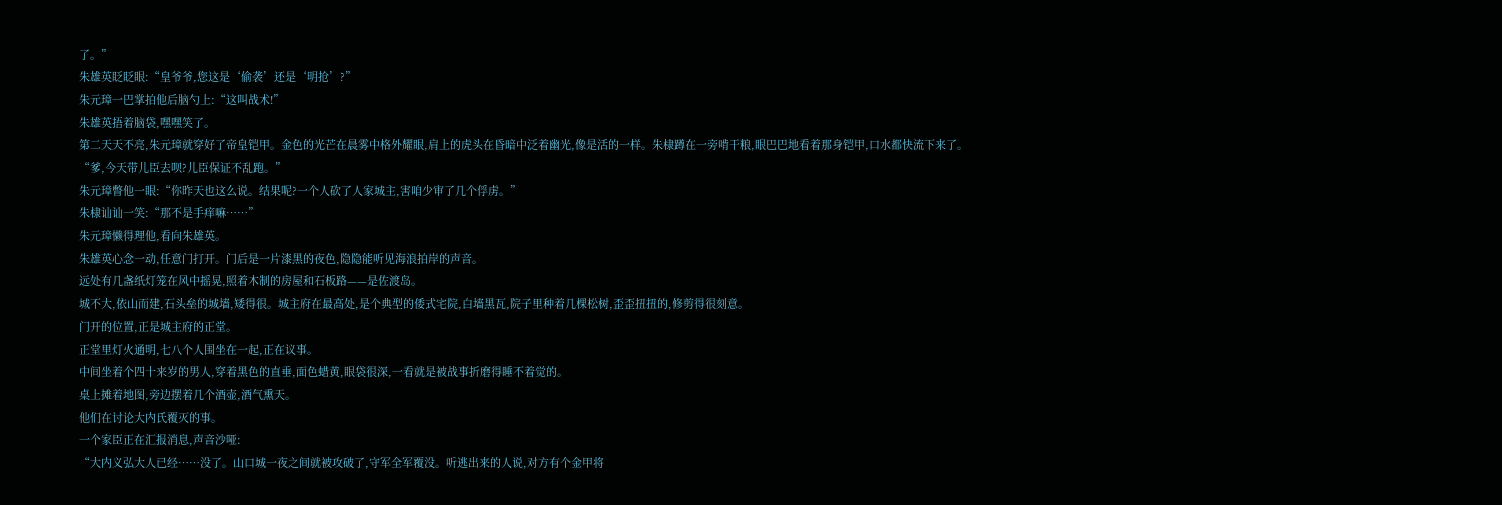了。”
朱雄英眨眨眼:“皇爷爷,您这是‘偷袭’还是‘明抢’?”
朱元璋一巴掌拍他后脑勺上:“这叫战术!”
朱雄英捂着脑袋,嘿嘿笑了。
第二天天不亮,朱元璋就穿好了帝皇铠甲。金色的光芒在晨雾中格外耀眼,肩上的虎头在昏暗中泛着幽光,像是活的一样。朱棣蹲在一旁啃干粮,眼巴巴地看着那身铠甲,口水都快流下来了。
“爹,今天带儿臣去呗?儿臣保证不乱跑。”
朱元璋瞥他一眼:“你昨天也这么说。结果呢?一个人砍了人家城主,害咱少审了几个俘虏。”
朱棣讪讪一笑:“那不是手痒嘛……”
朱元璋懒得理他,看向朱雄英。
朱雄英心念一动,任意门打开。门后是一片漆黑的夜色,隐隐能听见海浪拍岸的声音。
远处有几盏纸灯笼在风中摇晃,照着木制的房屋和石板路——是佐渡岛。
城不大,依山而建,石头垒的城墙,矮得很。城主府在最高处,是个典型的倭式宅院,白墙黑瓦,院子里种着几棵松树,歪歪扭扭的,修剪得很刻意。
门开的位置,正是城主府的正堂。
正堂里灯火通明,七八个人围坐在一起,正在议事。
中间坐着个四十来岁的男人,穿着黑色的直垂,面色蜡黄,眼袋很深,一看就是被战事折磨得睡不着觉的。
桌上摊着地图,旁边摆着几个酒壶,酒气熏天。
他们在讨论大内氏覆灭的事。
一个家臣正在汇报消息,声音沙哑:
“大内义弘大人已经……没了。山口城一夜之间就被攻破了,守军全军覆没。听逃出来的人说,对方有个金甲将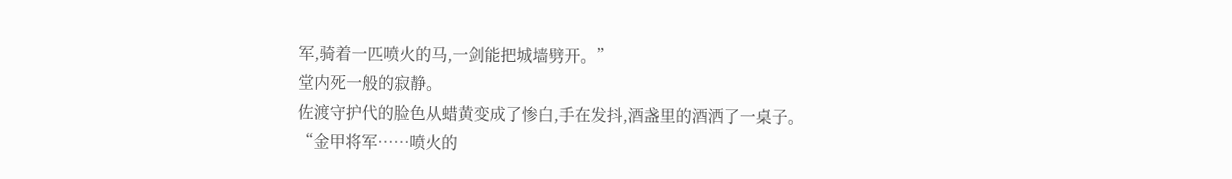军,骑着一匹喷火的马,一剑能把城墙劈开。”
堂内死一般的寂静。
佐渡守护代的脸色从蜡黄变成了惨白,手在发抖,酒盏里的酒洒了一桌子。
“金甲将军……喷火的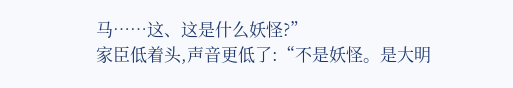马……这、这是什么妖怪?”
家臣低着头,声音更低了:“不是妖怪。是大明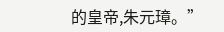的皇帝,朱元璋。”